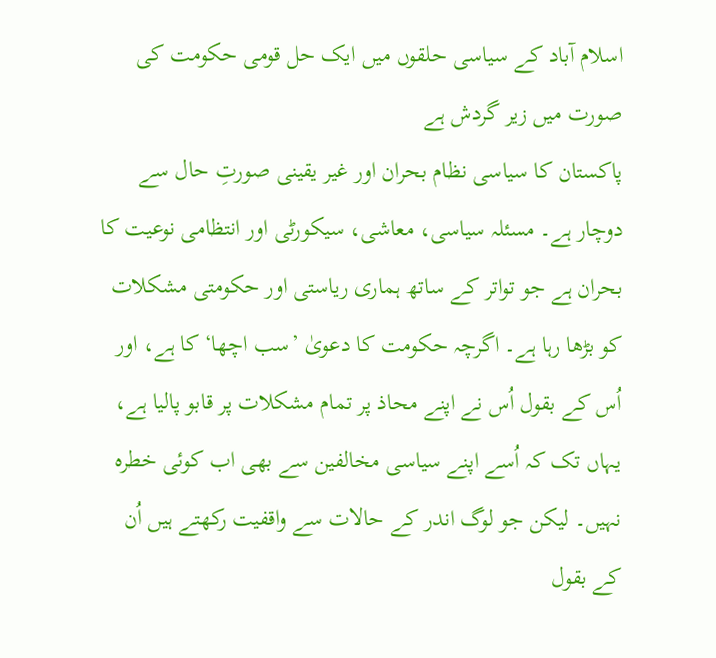اسلام آباد کے سیاسی حلقوں میں ایک حل قومی حکومت کی صورت میں زیر گردش ہے
پاکستان کا سیاسی نظام بحران اور غیر یقینی صورتِ حال سے دوچار ہے۔ مسئلہ سیاسی، معاشی، سیکورٹی اور انتظامی نوعیت کا بحران ہے جو تواتر کے ساتھ ہماری ریاستی اور حکومتی مشکلات کو بڑھا رہا ہے۔ اگرچہ حکومت کا دعویٰ ’سب اچھا‘ کا ہے، اور اُس کے بقول اُس نے اپنے محاذ پر تمام مشکلات پر قابو پالیا ہے، یہاں تک کہ اُسے اپنے سیاسی مخالفین سے بھی اب کوئی خطرہ نہیں۔ لیکن جو لوگ اندر کے حالات سے واقفیت رکھتے ہیں اُن کے بقول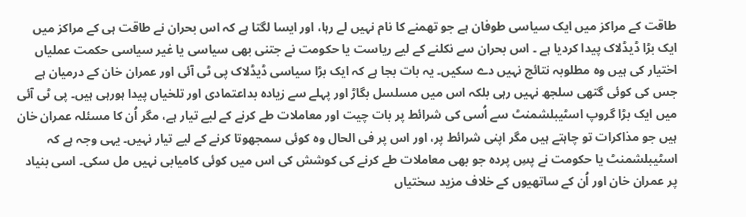طاقت کے مراکز میں ایک سیاسی طوفان ہے جو تھمنے کا نام نہیں لے رہا، اور ایسا لگتا ہے کہ اس بحران نے طاقت ہی کے مراکز میں ایک بڑا ڈیڈلاک پیدا کردیا ہے ۔ اس بحران سے نکلنے کے لیے ریاست یا حکومت نے جتنی بھی سیاسی یا غیر سیاسی حکمت عملیاں اختیار کی ہیں وہ مطلوبہ نتائج نہیں دے سکیں۔ یہ بات بجا ہے کہ ایک بڑا سیاسی ڈیڈلاک پی ٹی آئی اور عمران خان کے درمیان ہے جس کی کوئی گتھی سلجھ نہیں رہی بلکہ اس میں مسلسل بگاڑ اور پہلے سے زیادہ بداعتمادی اور تلخیاں پیدا ہورہی ہیں۔ پی ٹی آئی میں ایک بڑا گروپ اسٹیبلشمنٹ سے اُسی کی شرائط پر بات چیت اور معاملات طے کرنے کے لیے تیار ہے، مگر اُن کا مسئلہ عمران خان ہیں جو مذاکرات تو چاہتے ہیں مگر اپنی شرائط پر، اور اس پر فی الحال وہ کوئی سمجھوتا کرنے کے لیے تیار نہیں۔ یہی وجہ ہے کہ اسٹیبلشمنٹ یا حکومت نے پسِ پردہ جو بھی معاملات طے کرنے کی کوشش کی اس میں کوئی کامیابی نہیں مل سکی۔ اسی بنیاد پر عمران خان اور اُن کے ساتھیوں کے خلاف مزید سختیاں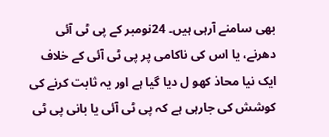بھی سامنے آرہی ہیں۔ 24نومبر کے پی ٹی آئی دھرنے، یا اس کی ناکامی پر پی ٹی آئی کے خلاف ایک نیا محاذ کھو ل دیا گیا ہے اور یہ ثابت کرنے کی کوشش کی جارہی ہے کہ پی ٹی آئی یا بانی پی ٹی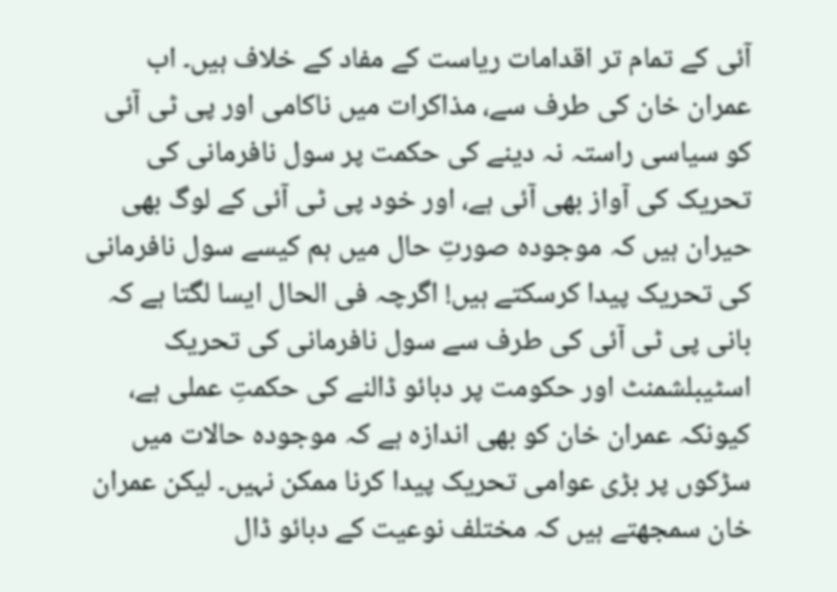آئی کے تمام تر اقدامات ریاست کے مفاد کے خلاف ہیں۔ اب عمران خان کی طرف سے، مذاکرات میں ناکامی اور پی ٹی آئی کو سیاسی راستہ نہ دینے کی حکمت پر سول نافرمانی کی تحریک کی آواز بھی آئی ہے، اور خود پی ٹی آئی کے لوگ بھی حیران ہیں کہ موجودہ صورتِ حال میں ہم کیسے سول نافرمانی کی تحریک پیدا کرسکتے ہیں! اگرچہ فی الحال ایسا لگتا ہے کہ بانی پی ٹی آئی کی طرف سے سول نافرمانی کی تحریک اسٹیبلشمنٹ اور حکومت پر دبائو ڈالنے کی حکمتِ عملی ہے، کیونکہ عمران خان کو بھی اندازہ ہے کہ موجودہ حالات میں سڑکوں پر بڑی عوامی تحریک پیدا کرنا ممکن نہیں۔ لیکن عمران خان سمجھتے ہیں کہ مختلف نوعیت کے دبائو ڈال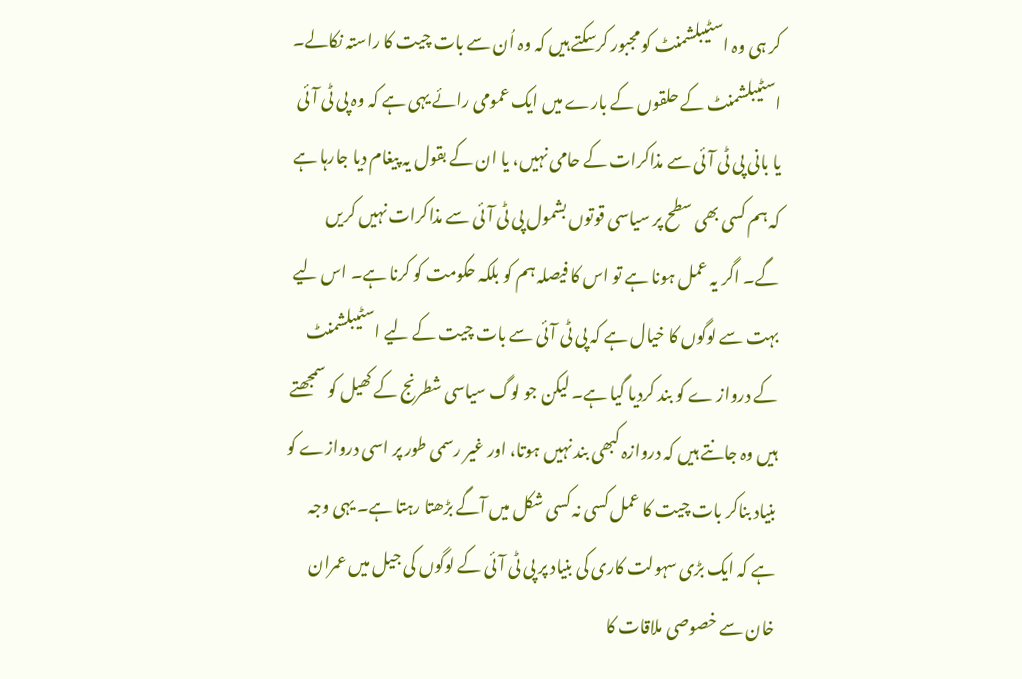کر ہی وہ اسٹیبلشمنٹ کو مجبور کرسکتے ہیں کہ وہ اُن سے بات چیت کا راستہ نکالے۔
اسٹیبلشمنٹ کے حلقوں کے بارے میں ایک عمومی رائے یہی ہے کہ وہ پی ٹی آئی یا بانی پی ٹی آئی سے مذاکرات کے حامی نہیں، یا ان کے بقول یہ پیغام دیا جارہا ہے کہ ہم کسی بھی سطح پر سیاسی قوتوں بشمول پی ٹی آئی سے مذاکرات نہیں کریں گے۔ اگر یہ عمل ہونا ہے تو اس کا فیصلہ ہم کو بلکہ حکومت کو کرنا ہے۔ اس لیے بہت سے لوگوں کا خیال ہے کہ پی ٹی آئی سے بات چیت کے لیے اسٹیبلشمنٹ کے درواز ے کو بند کردیا گیا ہے۔ لیکن جو لوگ سیاسی شطرنج کے کھیل کو سمجھتے ہیں وہ جانتے ہیں کہ دروازہ کبھی بند نہیں ہوتا، اور غیر رسمی طور پر اسی دروازے کو بنیاد بناکر بات چیت کا عمل کسی نہ کسی شکل میں آگے بڑھتا رہتا ہے۔ یہی وجہ ہے کہ ایک بڑی سہولت کاری کی بنیاد پر پی ٹی آئی کے لوگوں کی جیل میں عمران خان سے خصوصی ملاقات کا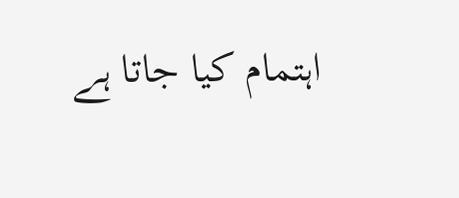اہتمام کیا جاتا ہے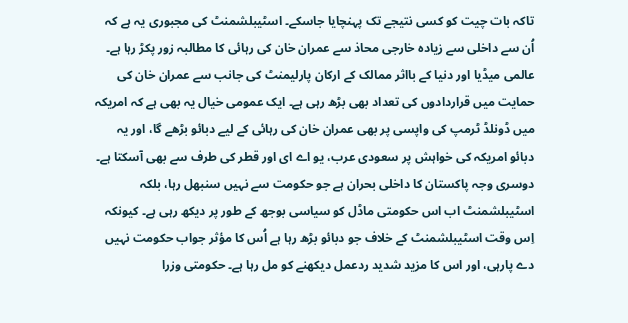تاکہ بات چیت کو کسی نتیجے تک پہنچایا جاسکے۔ اسٹیبلشمنٹ کی مجبوری یہ ہے کہ اُن سے داخلی سے زیادہ خارجی محاذ سے عمران خان کی رہائی کا مطالبہ زور پکڑ رہا ہے۔ عالمی میڈیا اور دنیا کے بااثر ممالک کے ارکان پارلیمنٹ کی جانب سے عمران خان کی حمایت میں قراردادوں کی تعداد بھی بڑھ رہی ہے۔ ایک عمومی خیال یہ بھی ہے کہ امریکہ میں ڈونلڈ ٹرمپ کی واپسی پر بھی عمران خان کی رہائی کے لیے دبائو بڑھے گا، اور یہ دبائو امریکہ کی خواہش پر سعودی عرب، یو اے ای اور قطر کی طرف سے بھی آسکتا ہے۔ دوسری وجہ پاکستان کا داخلی بحران ہے جو حکومت سے نہیں سنبھل رہا، بلکہ اسٹیبلشمنٹ اب اس حکومتی ماڈل کو سیاسی بوجھ کے طور پر دیکھ رہی ہے۔ کیونکہ اِس وقت اسٹیبلشمنٹ کے خلاف جو دبائو بڑھ رہا ہے اُس کا مؤثر جواب حکومت نہیں دے پارہی، اور اس کا مزید شدید ردعمل دیکھنے کو مل رہا ہے۔ حکومتی وزرا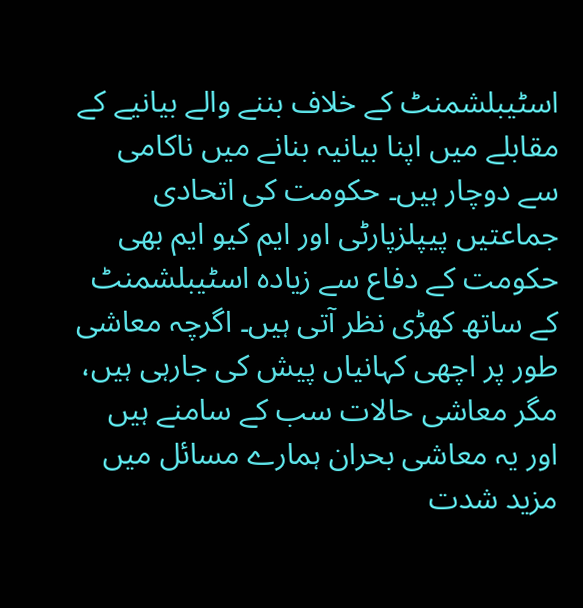اسٹیبلشمنٹ کے خلاف بننے والے بیانیے کے مقابلے میں اپنا بیانیہ بنانے میں ناکامی سے دوچار ہیں۔ حکومت کی اتحادی جماعتیں پیپلزپارٹی اور ایم کیو ایم بھی حکومت کے دفاع سے زیادہ اسٹیبلشمنٹ کے ساتھ کھڑی نظر آتی ہیں۔ اگرچہ معاشی طور پر اچھی کہانیاں پیش کی جارہی ہیں، مگر معاشی حالات سب کے سامنے ہیں اور یہ معاشی بحران ہمارے مسائل میں مزید شدت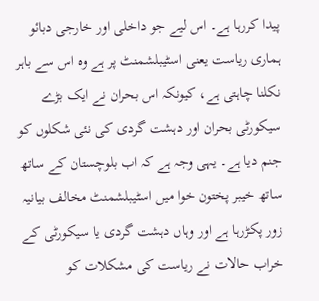پیدا کررہا ہے۔ اس لیے جو داخلی اور خارجی دبائو ہماری ریاست یعنی اسٹیبلشمنٹ پر ہے وہ اس سے باہر نکلنا چاہتی ہے، کیونکہ اس بحران نے ایک بڑے سیکورٹی بحران اور دہشت گردی کی نئی شکلوں کو جنم دیا ہے۔ یہی وجہ ہے کہ اب بلوچستان کے ساتھ ساتھ خیبر پختون خوا میں اسٹیبلشمنٹ مخالف بیانیہ زور پکڑرہا ہے اور وہاں دہشت گردی یا سیکورٹی کے خراب حالات نے ریاست کی مشکلات کو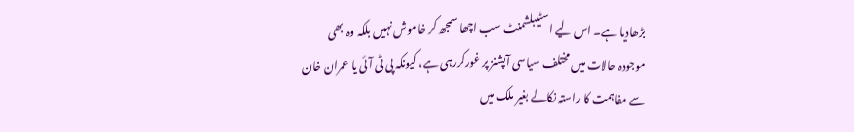بڑھادیا ہے۔ اس لیے اسٹیبلشمنٹ سب اچھا سمجھ کر خاموش نہیں بلکہ وہ بھی موجودہ حالات میں مختلف سیاسی آپشنز پر غورکررہی ہے، کیونکہ پی ٹی آئی یا عمران خان سے مفاہمت کا راستہ نکالے بغیر ملک میں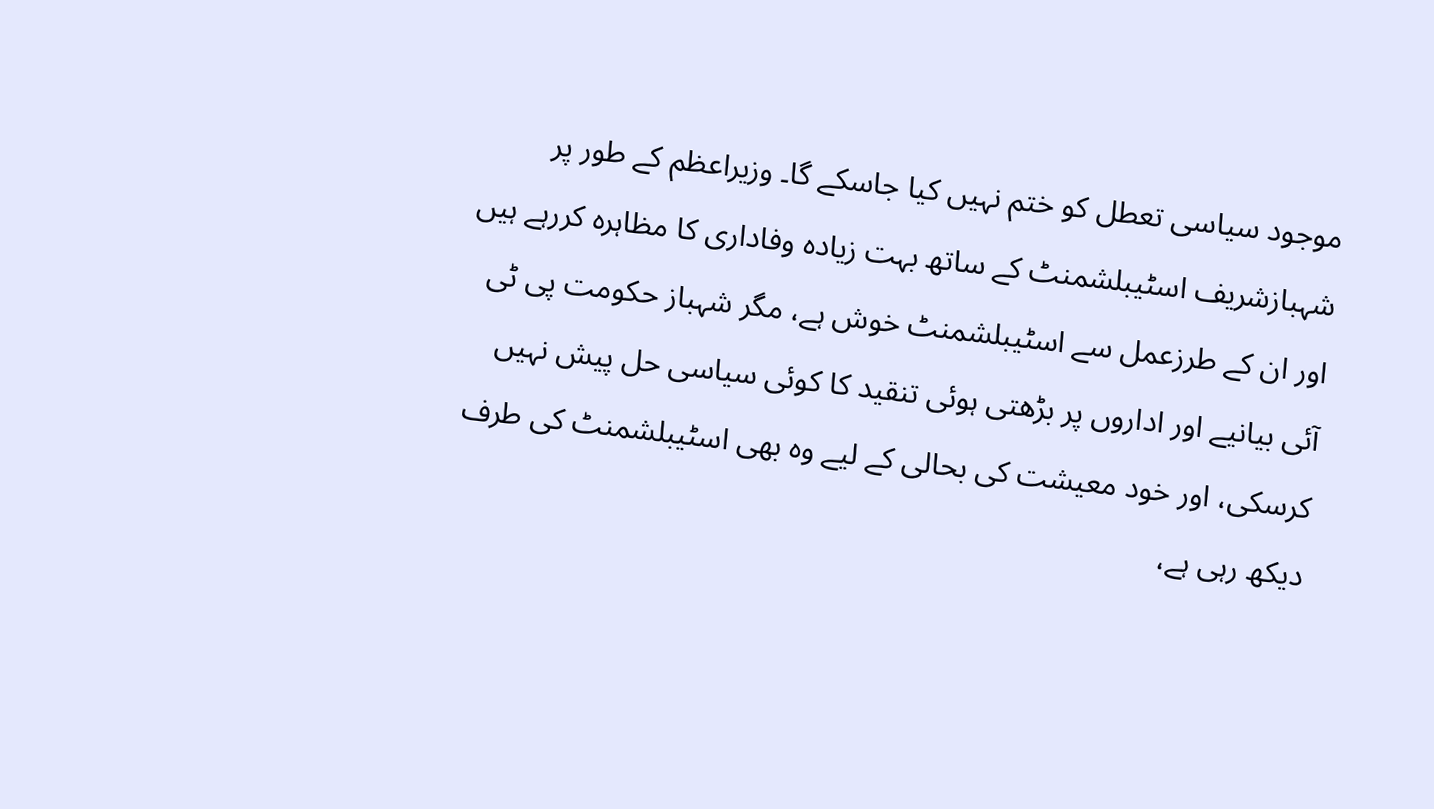موجود سیاسی تعطل کو ختم نہیں کیا جاسکے گا۔ وزیراعظم کے طور پر شہبازشریف اسٹیبلشمنٹ کے ساتھ بہت زیادہ وفاداری کا مظاہرہ کررہے ہیں اور ان کے طرزعمل سے اسٹیبلشمنٹ خوش ہے، مگر شہباز حکومت پی ٹی آئی بیانیے اور اداروں پر بڑھتی ہوئی تنقید کا کوئی سیاسی حل پیش نہیں کرسکی، اور خود معیشت کی بحالی کے لیے وہ بھی اسٹیبلشمنٹ کی طرف دیکھ رہی ہے،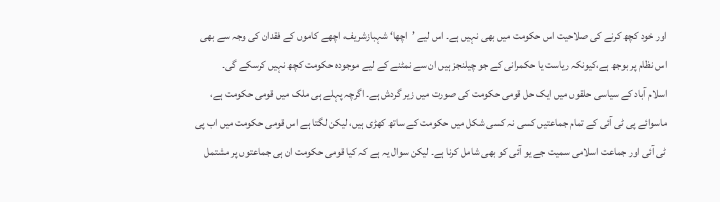اور خود کچھ کرنے کی صلاحیت اس حکومت میں بھی نہیں ہے۔ اس لیے ’اچھا‘ شہبازشریف، اچھے کاموں کے فقدان کی وجہ سے بھی اس نظام پر بوجھ ہے،کیونکہ ریاست یا حکمرانی کے جو چیلنجز ہیں ان سے نمٹنے کے لیے موجودہ حکومت کچھ نہیں کرسکے گی۔
اسلام آباد کے سیاسی حلقوں میں ایک حل قومی حکومت کی صورت میں زیر گردش ہے۔ اگرچہ پہلے ہی ملک میں قومی حکومت ہے، ماسوائے پی ٹی آئی کے تمام جماعتیں کسی نہ کسی شکل میں حکومت کے ساتھ کھڑی ہیں، لیکن لگتا ہے اس قومی حکومت میں اب پی ٹی آئی اور جماعت اسلامی سمیت جے یو آئی کو بھی شامل کرنا ہے۔ لیکن سوال یہ ہے کہ کیا قومی حکومت ان ہی جماعتوں پر مشتمل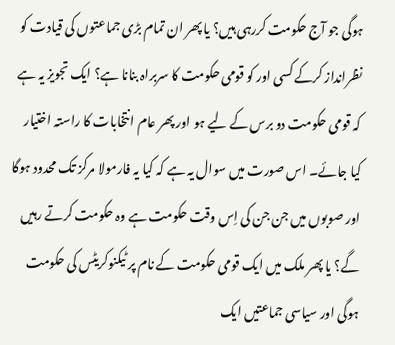ہوگی جو آج حکومت کررہی ہیں؟ یا پھر ان تمام بڑی جماعتوں کی قیادت کو نظرانداز کرکے کسی اور کو قومی حکومت کا سربراہ بنانا ہے؟ ایک تجویز یہ ہے کہ قومی حکومت دو برس کے لیے ہو اور پھر عام انتخابات کا راستہ اختیار کیا جائے۔ اس صورت میں سوال یہ ہے کہ کیا یہ فارمولا مرکز تک محدود ہوگا اور صوبوں میں جن جن کی اِس وقت حکومت ہے وہ حکومت کرتے رہیں گے؟ یا پھر ملک میں ایک قومی حکومت کے نام پر ٹیکنوکریٹس کی حکومت ہوگی اور سیاسی جماعتیں ایک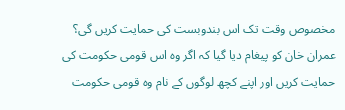مخصوص وقت تک اس بندوبست کی حمایت کریں گی؟ عمران خان کو پیغام دیا گیا کہ اگر وہ اس قومی حکومت کی حمایت کریں اور اپنے کچھ لوگوں کے نام وہ قومی حکومت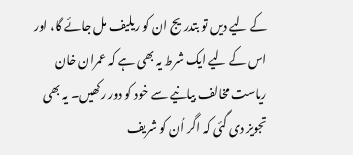کے لیے دیں تو بتدریج ان کو ریلیف مل جائے گا، اور اس کے لیے ایک شرط یہ بھی ہے کہ عمران خان ریاست مخالف بیانیے سے خود کو دور رکھیں۔ یہ بھی تجویز دی گئی کہ اگر اُن کو شریف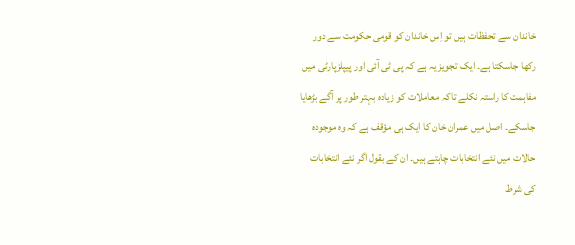خاندان سے تحفظات ہیں تو اِس خاندان کو قومی حکومت سے دور رکھا جاسکتا ہے۔ ایک تجویز یہ ہے کہ پی ٹی آئی اور پیپلزپارٹی میں مفاہمت کا راستہ نکلے تاکہ معاملات کو زیادہ بہتر طور پر آگے بڑھایا جاسکے۔ اصل میں عمران خان کا ایک ہی مؤقف ہے کہ وہ موجودہ حالات میں نئے انتخابات چاہتے ہیں۔ ان کے بقول اگر نئے انتخابات کی شرط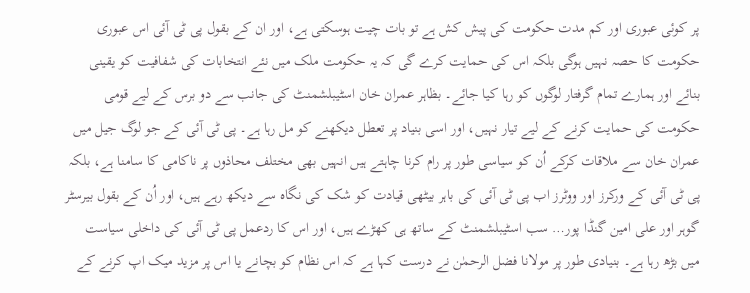پر کوئی عبوری اور کم مدت حکومت کی پیش کش ہے تو بات چیت ہوسکتی ہے، اور ان کے بقول پی ٹی آئی اس عبوری حکومت کا حصہ نہیں ہوگی بلکہ اس کی حمایت کرے گی کہ یہ حکومت ملک میں نئے انتخابات کی شفافیت کو یقینی بنائے اور ہمارے تمام گرفتار لوگوں کو رہا کیا جائے۔ بظاہر عمران خان اسٹیبلشمنٹ کی جانب سے دو برس کے لیے قومی حکومت کی حمایت کرنے کے لیے تیار نہیں، اور اسی بنیاد پر تعطل دیکھنے کو مل رہا ہے۔ پی ٹی آئی کے جو لوگ جیل میں عمران خان سے ملاقات کرکے اُن کو سیاسی طور پر رام کرنا چاہتے ہیں انہیں بھی مختلف محاذوں پر ناکامی کا سامنا ہے، بلکہ پی ٹی آئی کے ورکرز اور ووٹرز اب پی ٹی آئی کی باہر بیٹھی قیادت کو شک کی نگاہ سے دیکھ رہے ہیں، اور اُن کے بقول بیرسٹر گوہر اور علی امین گنڈا پور… سب اسٹیبلشمنٹ کے ساتھ ہی کھڑے ہیں، اور اس کا ردعمل پی ٹی آئی کی داخلی سیاست میں بڑھ رہا ہے۔ بنیادی طور پر مولانا فضل الرحمٰن نے درست کہا ہے کہ اس نظام کو بچانے یا اس پر مزید میک اپ کرنے کے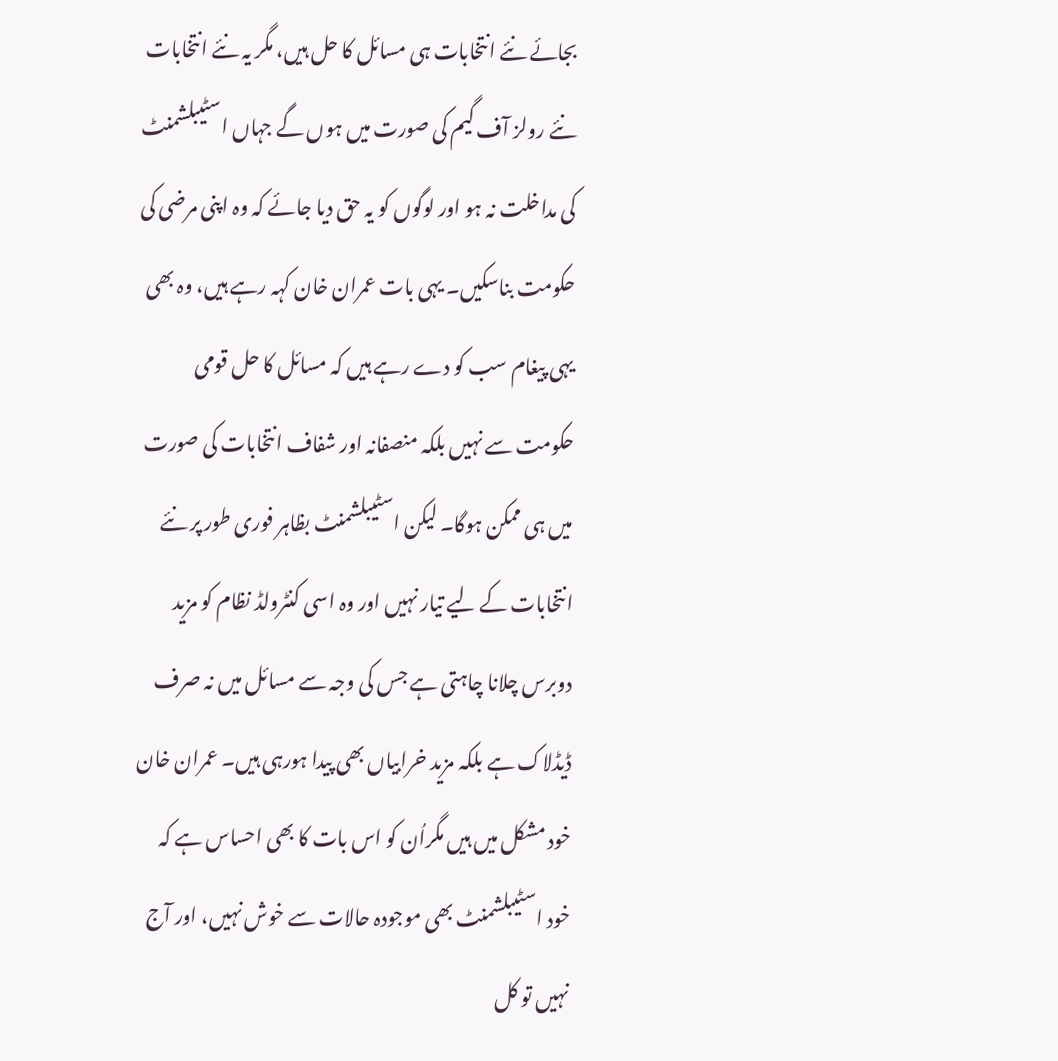بجائے نئے انتخابات ہی مسائل کا حل ہیں، مگر یہ نئے انتخابات نئے رولز آف گیم کی صورت میں ہوں گے جہاں اسٹیبلشمنٹ کی مداخلت نہ ہو اور لوگوں کو یہ حق دیا جائے کہ وہ اپنی مرضی کی حکومت بناسکیں۔ یہی بات عمران خان کہہ رہے ہیں، وہ بھی یہی پیغام سب کو دے رہے ہیں کہ مسائل کا حل قومی حکومت سے نہیں بلکہ منصفانہ اور شفاف انتخابات کی صورت میں ہی ممکن ہوگا۔ لیکن اسٹیبلشمنٹ بظاہر فوری طور پر نئے انتخابات کے لیے تیار نہیں اور وہ اسی کنٹرولڈ نظام کو مزید دوبرس چلانا چاہتی ہے جس کی وجہ سے مسائل میں نہ صرف ڈیڈلاک ہے بلکہ مزید خرابیاں بھی پیدا ہورہی ہیں۔ عمران خان خود مشکل میں ہیں مگراُن کو اس بات کا بھی احساس ہے کہ خود اسٹیبلشمنٹ بھی موجودہ حالات سے خوش نہیں، اور آج نہیں تو کل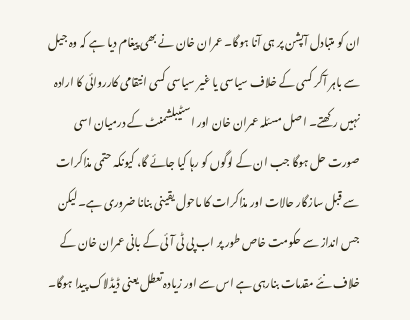ان کو متبادل آپشن پر ہی آنا ہوگا۔ عمران خان نے بھی پیغام دیا ہے کہ وہ جیل سے باہر آکر کسی کے خلاف سیاسی یا غیر سیاسی کسی انتقامی کارروائی کا ارادہ نہیں رکھتے۔ اصل مسئلہ عمران خان اور اسٹیبلشمنٹ کے درمیان اسی صورت حل ہوگا جب ان کے لوگوں کو رہا کیا جائے گا، کیونکہ حتمی مذاکرات سے قبل سازگار حالات اور مذاکرات کا ماحول یقینی بنانا ضروری ہے۔ لیکن جس انداز سے حکومت خاص طور پر اب پی ٹی آئی کے بانی عمران خان کے خلاف نئے مقدمات بنارہی ہے اس سے اور زیادہ تعطل یعنی ڈیڈلاک پیدا ہوگا۔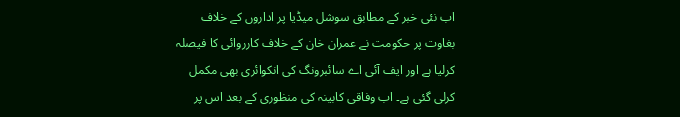اب نئی خبر کے مطابق سوشل میڈیا پر اداروں کے خلاف بغاوت پر حکومت نے عمران خان کے خلاف کارروائی کا فیصلہ کرلیا ہے اور ایف آئی اے سائبرونگ کی انکوائری بھی مکمل کرلی گئی ہے۔ اب وفاقی کابینہ کی منظوری کے بعد اس پر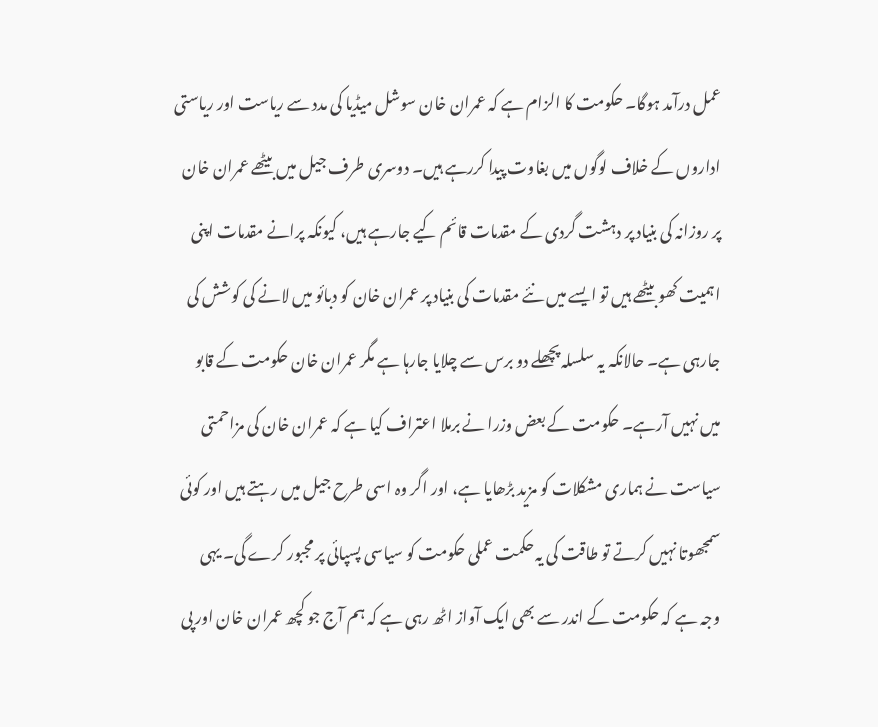عمل درآمد ہوگا۔ حکومت کا الزام ہے کہ عمران خان سوشل میڈیا کی مدد سے ریاست اور ریاستی اداروں کے خلاف لوگوں میں بغاوت پیدا کررہے ہیں۔ دوسری طرف جیل میں بیٹھے عمران خان پر روزانہ کی بنیاد پر دہشت گردی کے مقدمات قائم کیے جارہے ہیں، کیونکہ پرانے مقدمات اپنی اہمیت کھو بیٹھے ہیں تو ایسے میں نئے مقدمات کی بنیاد پر عمران خان کو دبائو میں لانے کی کوشش کی جارہی ہے۔ حالانکہ یہ سلسلہ پچھلے دو برس سے چلایا جارہا ہے مگر عمران خان حکومت کے قابو میں نہیں آرہے۔ حکومت کے بعض وزرا نے برملا اعتراف کیا ہے کہ عمران خان کی مزاحمتی سیاست نے ہماری مشکلات کو مزید بڑھایا ہے، اور اگر وہ اسی طرح جیل میں رہتے ہیں اور کوئی سمجھوتا نہیں کرتے تو طاقت کی یہ حکمت عملی حکومت کو سیاسی پسپائی پر مجبور کرے گی۔ یہی وجہ ہے کہ حکومت کے اندر سے بھی ایک آواز اٹھ رہی ہے کہ ہم آج جو کچھ عمران خان اور پی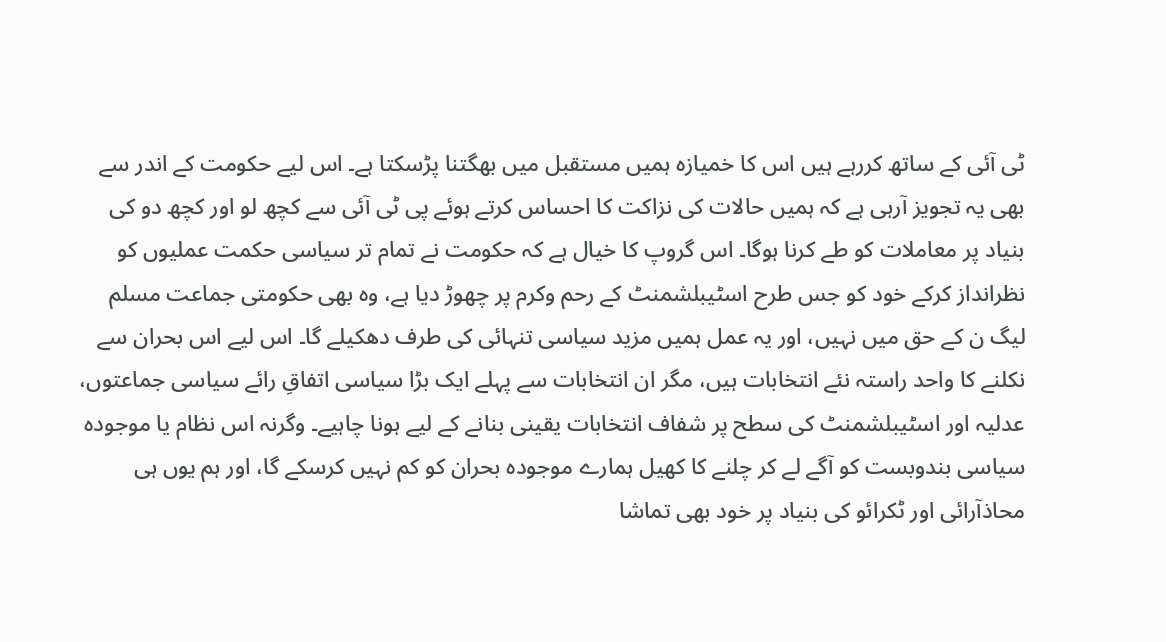ٹی آئی کے ساتھ کررہے ہیں اس کا خمیازہ ہمیں مستقبل میں بھگتنا پڑسکتا ہے۔ اس لیے حکومت کے اندر سے بھی یہ تجویز آرہی ہے کہ ہمیں حالات کی نزاکت کا احساس کرتے ہوئے پی ٹی آئی سے کچھ لو اور کچھ دو کی بنیاد پر معاملات کو طے کرنا ہوگا۔ اس گروپ کا خیال ہے کہ حکومت نے تمام تر سیاسی حکمت عملیوں کو نظرانداز کرکے خود کو جس طرح اسٹیبلشمنٹ کے رحم وکرم پر چھوڑ دیا ہے، وہ بھی حکومتی جماعت مسلم لیگ ن کے حق میں نہیں، اور یہ عمل ہمیں مزید سیاسی تنہائی کی طرف دھکیلے گا۔ اس لیے اس بحران سے نکلنے کا واحد راستہ نئے انتخابات ہیں، مگر ان انتخابات سے پہلے ایک بڑا سیاسی اتفاقِ رائے سیاسی جماعتوں، عدلیہ اور اسٹیبلشمنٹ کی سطح پر شفاف انتخابات یقینی بنانے کے لیے ہونا چاہیے۔ وگرنہ اس نظام یا موجودہ سیاسی بندوبست کو آگے لے کر چلنے کا کھیل ہمارے موجودہ بحران کو کم نہیں کرسکے گا، اور ہم یوں ہی محاذآرائی اور ٹکرائو کی بنیاد پر خود بھی تماشا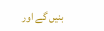بنیں گے اور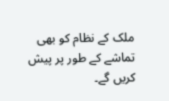ملک کے نظام کو بھی تماشے کے طور پر پیش کریں گے۔